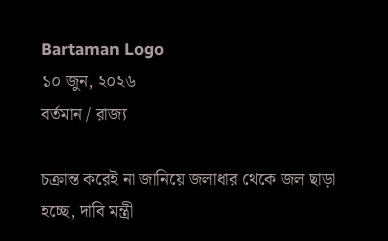Bartaman Logo
১০ জুন, ২০২৬
বর্তমান / রাজ্য

চক্রান্ত করেই না জানিয়ে জলাধার থেকে জল ছাড়া হচ্ছে, দাবি মন্ত্রী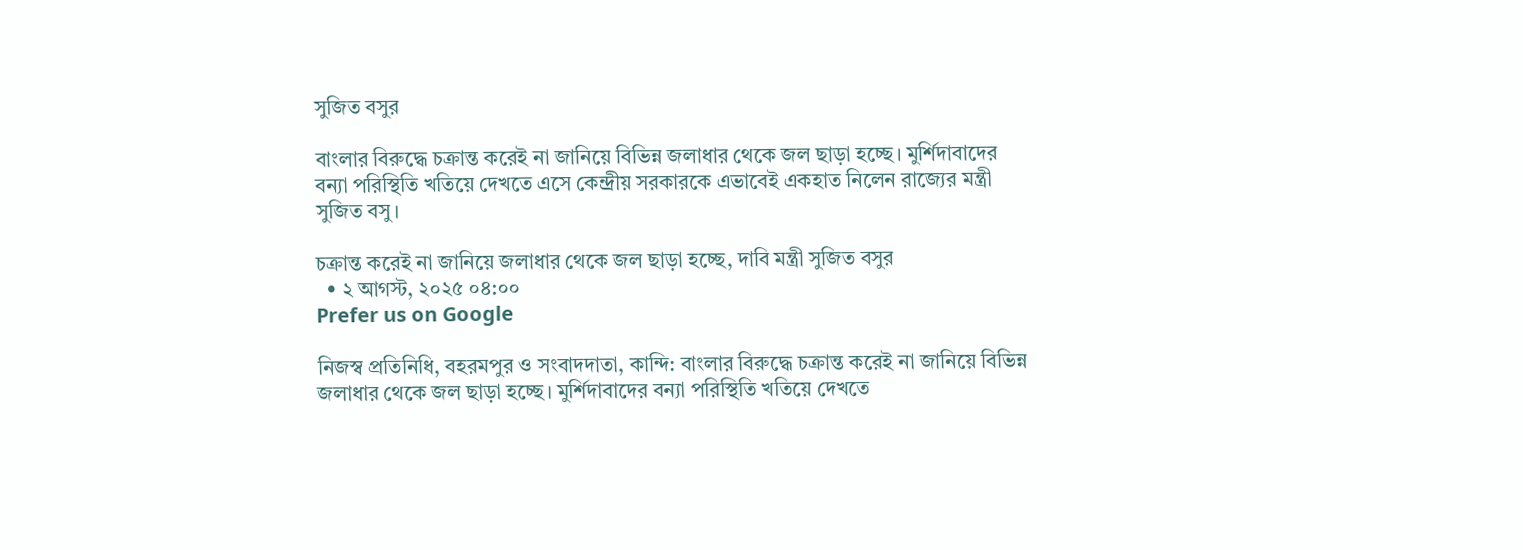সুজিত বসুর

বাংলার বিরুদ্ধে চক্রান্ত করেই না জানিয়ে বিভিন্ন জলাধার থেকে জল ছাড়া হচ্ছে। মুর্শিদাবাদের বন্যা পরিস্থিতি খতিয়ে দেখতে এসে কেন্দ্রীয় সরকারকে এভাবেই একহাত নিলেন রাজ্যের মন্ত্রী সুজিত বসু।

চক্রান্ত করেই না জানিয়ে জলাধার থেকে জল ছাড়া হচ্ছে, দাবি মন্ত্রী সুজিত বসুর
  • ২ আগস্ট, ২০২৫ ০৪:০০
Prefer us on Google

নিজস্ব প্রতিনিধি, বহরমপুর ও সংবাদদাতা, কান্দি: বাংলার বিরুদ্ধে চক্রান্ত করেই না জানিয়ে বিভিন্ন জলাধার থেকে জল ছাড়া হচ্ছে। মুর্শিদাবাদের বন্যা পরিস্থিতি খতিয়ে দেখতে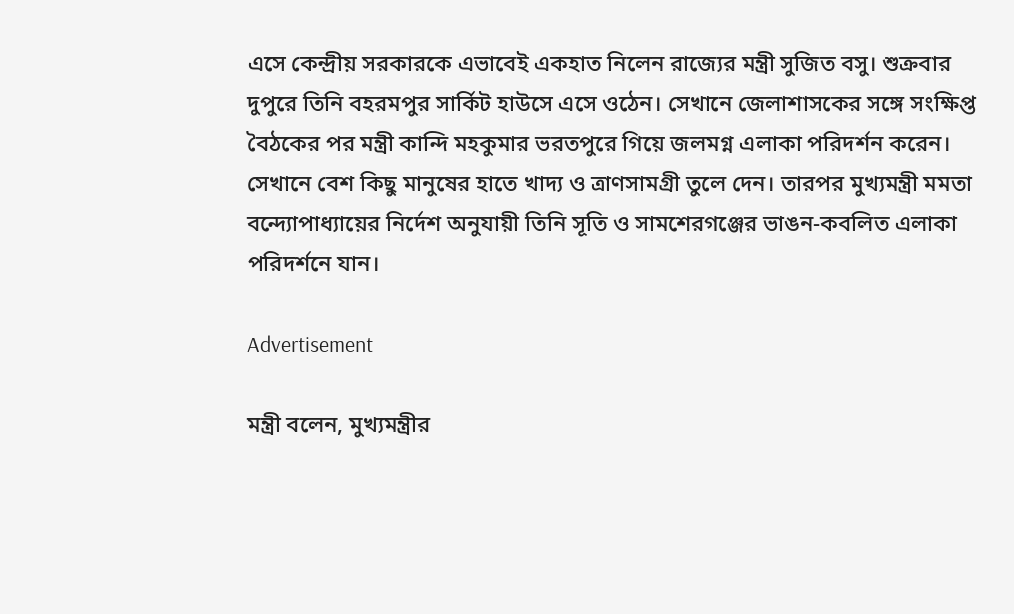এসে কেন্দ্রীয় সরকারকে এভাবেই একহাত নিলেন রাজ্যের মন্ত্রী সুজিত বসু। শুক্রবার দুপুরে তিনি বহরমপুর সার্কিট হাউসে এসে ওঠেন। সেখানে জেলাশাসকের সঙ্গে সংক্ষিপ্ত বৈঠকের পর মন্ত্রী কান্দি মহকুমার ভরতপুরে গিয়ে জলমগ্ন এলাকা পরিদর্শন করেন। সেখানে বেশ কিছু মানুষের হাতে খাদ্য ও ত্রাণসামগ্রী তুলে দেন। তারপর মুখ্যমন্ত্রী মমতা বন্দ্যোপাধ্যায়ের নির্দেশ অনুযায়ী তিনি সূতি ও সামশেরগঞ্জের ভাঙন-কবলিত এলাকা পরিদর্শনে যান।

Advertisement

মন্ত্রী বলেন, মুখ্যমন্ত্রীর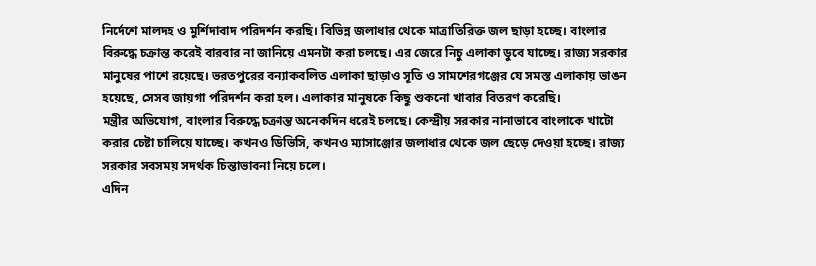নির্দেশে মালদহ ও মুর্শিদাবাদ পরিদর্শন করছি। বিভিন্ন জলাধার থেকে মাত্রাতিরিক্ত জল ছাড়া হচ্ছে। বাংলার বিরুদ্ধে চক্রান্ত করেই বারবার না জানিয়ে এমনটা করা চলছে। এর জেরে নিচু এলাকা ডুবে যাচ্ছে। রাজ্য সরকার মানুষের পাশে রয়েছে। ভরতপুরের বন্যাকবলিত এলাকা ছাড়াও সূতি ও সামশেরগঞ্জের যে সমস্ত এলাকায় ভাঙন হয়েছে, সেসব জায়গা পরিদর্শন করা হল। এলাকার মানুষকে কিছু শুকনো খাবার বিতরণ করেছি।
মন্ত্রীর অভিযোগ, বাংলার বিরুদ্ধে চক্রান্ত অনেকদিন ধরেই চলছে। কেন্দ্রীয় সরকার নানাভাবে বাংলাকে খাটো করার চেষ্টা চালিয়ে যাচ্ছে। কখনও ডিভিসি, কখনও ম্যাসাঞ্জোর জলাধার থেকে জল ছেড়ে দেওয়া হচ্ছে। রাজ্য সরকার সবসময় সদর্থক চিন্তাভাবনা নিয়ে চলে।
এদিন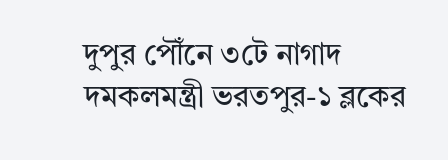দুপুর পৌঁনে ৩টে নাগাদ দমকলমন্ত্রী ভরতপুর-১ ব্লকের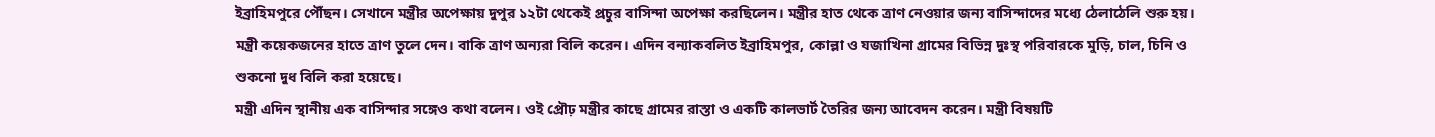ইব্রাহিমপুরে পৌঁছন। সেখানে মন্ত্রীর অপেক্ষায় দুপুর ১২টা থেকেই প্রচুর বাসিন্দা অপেক্ষা করছিলেন। মন্ত্রীর হাত থেকে ত্রাণ নেওয়ার জন্য বাসিন্দাদের মধ্যে ঠেলাঠেলি শুরু হয়। মন্ত্রী কয়েকজনের হাতে ত্রাণ তুলে দেন। বাকি ত্রাণ অন্যরা বিলি করেন। এদিন বন্যাকবলিত ইব্রাহিমপুর, কোল্লা ও যজাখিনা গ্রামের বিভিন্ন দুঃস্থ পরিবারকে মুড়ি, চাল, চিনি ও শুকনো দুধ বিলি করা হয়েছে।
মন্ত্রী এদিন স্থানীয় এক বাসিন্দার সঙ্গেও কথা বলেন। ওই প্রৌঢ় মন্ত্রীর কাছে গ্রামের রাস্তা ও একটি কালভার্ট তৈরির জন্য আবেদন করেন। মন্ত্রী বিষয়টি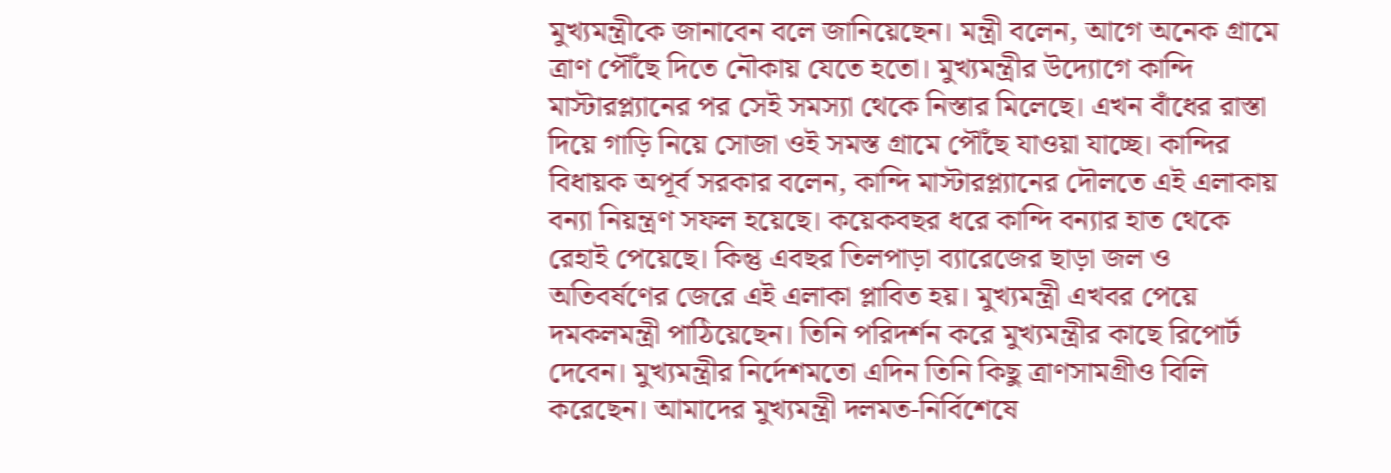মুখ্যমন্ত্রীকে জানাবেন বলে জানিয়েছেন। মন্ত্রী বলেন, আগে অনেক গ্রামে ত্রাণ পৌঁছে দিতে নৌকায় যেতে হতো। মুখ্যমন্ত্রীর উদ্যোগে কান্দি মাস্টারপ্ল্যানের পর সেই সমস্যা থেকে নিস্তার মিলেছে। এখন বাঁধের রাস্তা দিয়ে গাড়ি নিয়ে সোজা ওই সমস্ত গ্রামে পৌঁছে যাওয়া যাচ্ছে। কান্দির বিধায়ক অপূর্ব সরকার বলেন, কান্দি মাস্টারপ্ল্যানের দৌলতে এই এলাকায় বন্যা নিয়ন্ত্রণ সফল হয়েছে। কয়েকবছর ধরে কান্দি বন্যার হাত থেকে রেহাই পেয়েছে। কিন্তু এবছর তিলপাড়া ব্যারেজের ছাড়া জল ও অতিবর্ষণের জেরে এই এলাকা প্লাবিত হয়। মুখ্যমন্ত্রী এখবর পেয়ে দমকলমন্ত্রী পাঠিয়েছেন। তিনি পরিদর্শন করে মুখ্যমন্ত্রীর কাছে রিপোর্ট দেবেন। মুখ্যমন্ত্রীর নির্দেশমতো এদিন তিনি কিছু ত্রাণসামগ্রীও বিলি করেছেন। আমাদের মুখ্যমন্ত্রী দলমত-নির্বিশেষে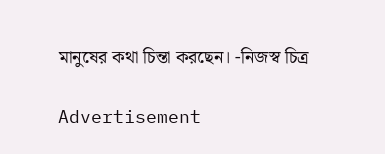মানুষের কথা চিন্তা করছেন। -নিজস্ব চিত্র

Advertisement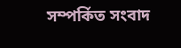সম্পর্কিত সংবাদ